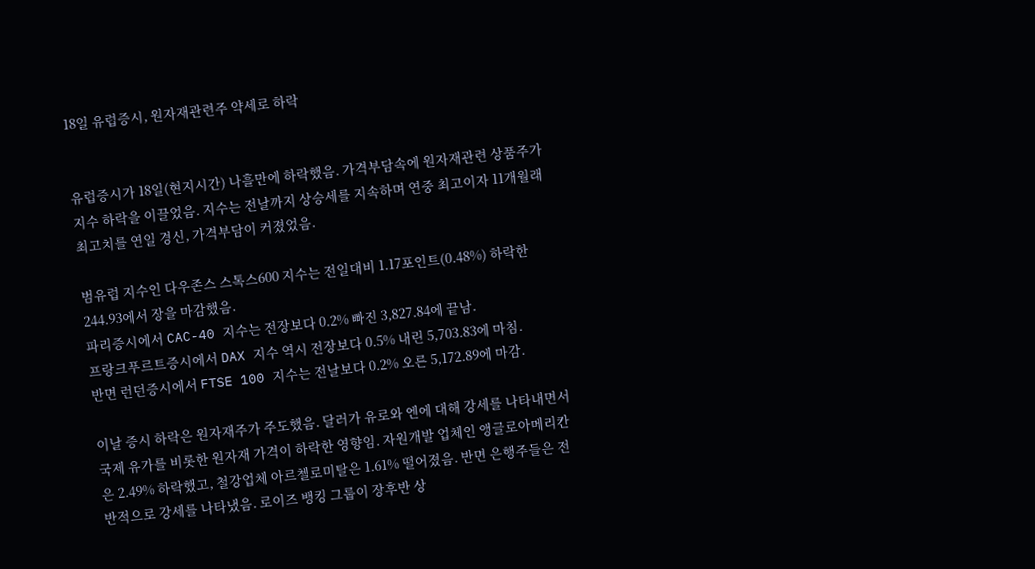18일 유럽증시, 원자재관련주 약세로 하락


유럽증시가 18일(현지시간) 나흘만에 하락했음. 가격부담속에 원자재관련 상품주가 지수 하락을 이끌었음. 지수는 전날까지 상승세를 지속하며 연중 최고이자 11개월래 최고치를 연일 경신, 가격부담이 커졌었음.

범유럽 지수인 다우존스 스톡스600 지수는 전일대비 1.17포인트(0.48%) 하락한 244.93에서 장을 마감했음.
파리증시에서 CAC-40 지수는 전장보다 0.2% 빠진 3,827.84에 끝남.
프랑크푸르트증시에서 DAX 지수 역시 전장보다 0.5% 내린 5,703.83에 마침.
반면 런던증시에서 FTSE 100 지수는 전날보다 0.2% 오른 5,172.89에 마감.

이날 증시 하락은 원자재주가 주도했음. 달러가 유로와 엔에 대해 강세를 나타내면서 국제 유가를 비롯한 원자재 가격이 하락한 영향임. 자원개발 업체인 앵글로아메리칸은 2.49% 하락했고, 철강업체 아르첼로미탈은 1.61% 떨어졌음. 반면 은행주들은 전반적으로 강세를 나타냈음. 로이즈 뱅킹 그룹이 장후반 상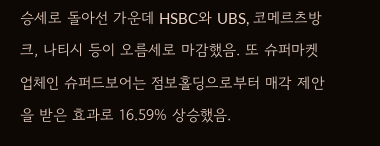승세로 돌아선 가운데 HSBC와 UBS, 코메르츠방크, 나티시 등이 오름세로 마감했음. 또 슈퍼마켓 업체인 슈퍼드보어는 점보홀딩으로부터 매각 제안을 받은 효과로 16.59% 상승했음.